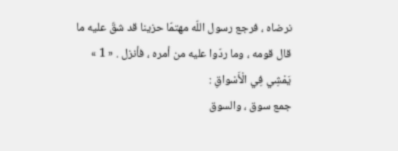نرضاه ، فرجع رسول اللّه مهتمّا حزينا قد شقّ عليه ما قال قومه ، وما ردّوا عليه من أمره ، فأنزل . « 1 »
يَمْشِي فِي الْأَسْواقِ :
جمع سوق ، والسوق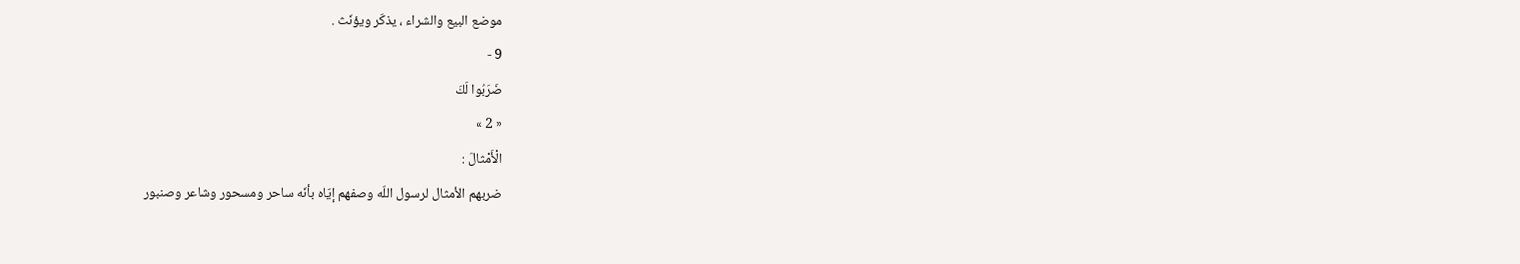موضع البيع والشراء ، يذكّر ويؤنّث .
9 -
ضَرَبُوا لَكَ
« 2 »
الْأَمْثالَ :
ضربهم الأمثال لرسول اللّه وصفهم إيّاه بأنّه ساحر ومسحور وشاعر وصنبور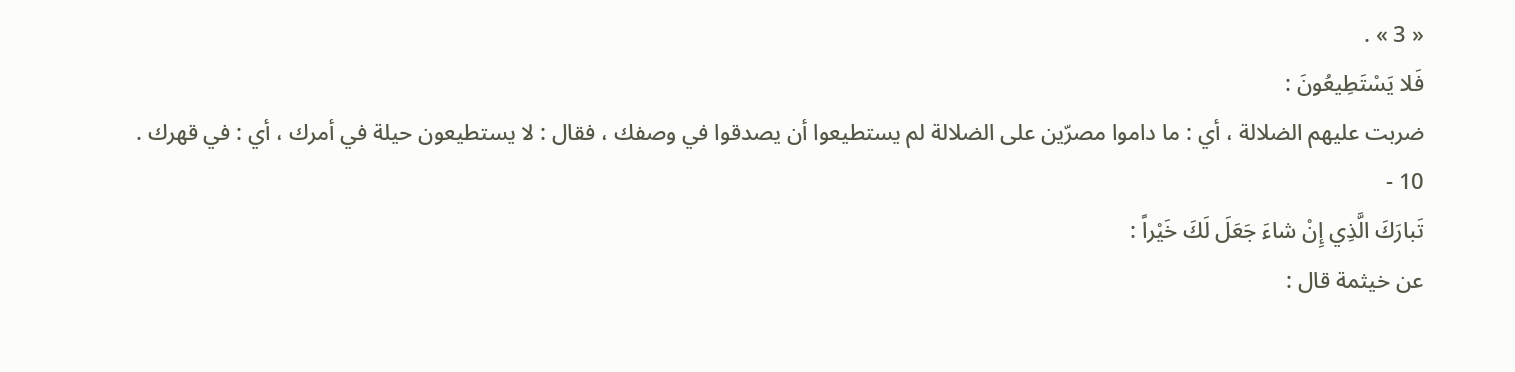« 3 » .
فَلا يَسْتَطِيعُونَ :
ضربت عليهم الضلالة ، أي : ما داموا مصرّين على الضلالة لم يستطيعوا أن يصدقوا في وصفك ، فقال : لا يستطيعون حيلة في أمرك ، أي : في قهرك .
10 -
تَبارَكَ الَّذِي إِنْ شاءَ جَعَلَ لَكَ خَيْراً :
عن خيثمة قال :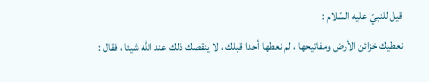قيل للنبيّ عليه السّلام :
نعطيك خزائن الأرض ومفاتيحها ، لم نعطها أحدا قبلك ، لا ينقصك ذلك عند اللّه شيئا ، فقال :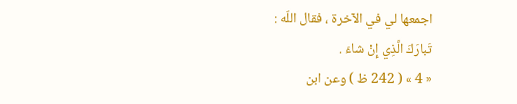اجمعها لي في الآخرة ، فقال اللّه :
تَبارَكَ الَّذِي إِنْ شاءَ .
« 4 » ( 242 ظ ) وعن ابن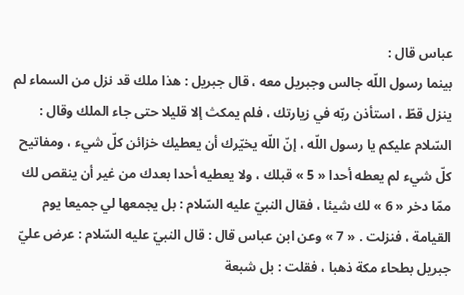عباس قال :
بينما رسول اللّه جالس وجبريل معه ، قال جبريل : هذا ملك قد نزل من السماء لم ينزل قطّ ، استأذن ربّه في زيارتك ، فلم يمكث إلا قليلا حتى جاء الملك وقال : السّلام عليكم يا رسول اللّه ، إنّ اللّه يخيّرك أن يعطيك خزائن كلّ شيء ، ومفاتيح كلّ شيء لم يعطه أحدا « 5 » قبلك ، ولا يعطيه أحدا بعدك من غير أن ينقص لك ممّا دخر « 6 » لك شيئا ، فقال النبيّ عليه السّلام : بل يجمعها لي جميعا يوم القيامة ، فنزلت . « 7 » وعن ابن عباس قال : قال النبيّ عليه السّلام : عرض عليّ جبريل بطحاء مكة ذهبا ، فقلت : بل شبعة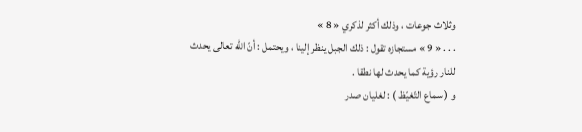وثلاث جوعات ، وذلك أكثر لذكري « 8 »
. . . « 9 » مستجازه تقول : ذلك الجبل ينظر إلينا ، ويحتمل : أنّ اللّه تعالى يحدث للنار رؤية كما يحدث لها نطقا .
و ( سماع التّغيّظ ) : لغليان صدر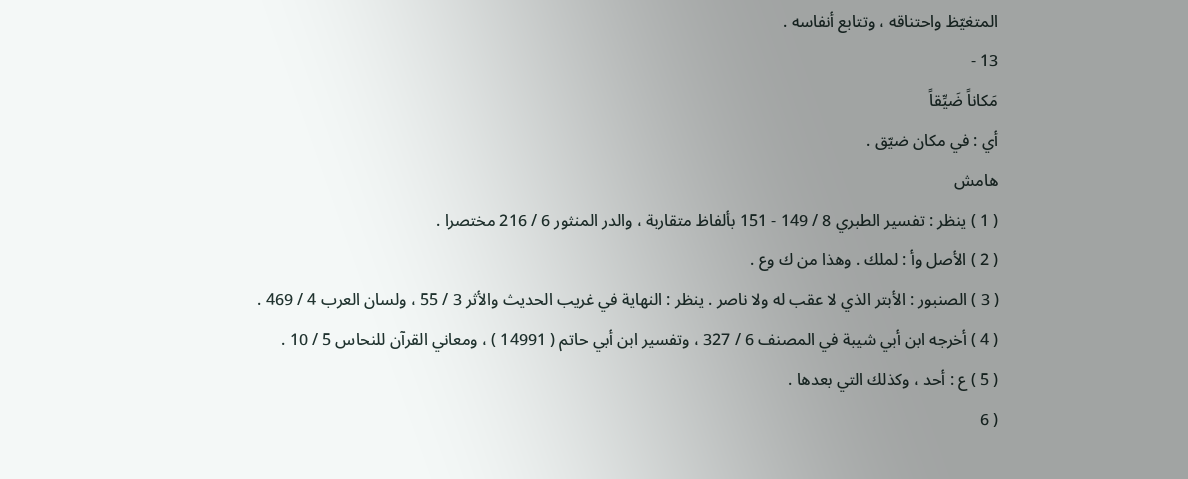المتغيّظ واحتناقه ، وتتابع أنفاسه .
13 -
مَكاناً ضَيِّقاً
أي : في مكان ضيّق .
هامش
( 1 ) ينظر : تفسير الطبري 8 / 149 - 151 بألفاظ متقاربة ، والدر المنثور 6 / 216 مختصرا .
( 2 ) الأصل وأ : لملك . وهذا من ك وع .
( 3 ) الصنبور : الأبتر الذي لا عقب له ولا ناصر . ينظر : النهاية في غريب الحديث والأثر 3 / 55 ، ولسان العرب 4 / 469 .
( 4 ) أخرجه ابن أبي شيبة في المصنف 6 / 327 ، وتفسير ابن أبي حاتم ( 14991 ) ، ومعاني القرآن للنحاس 5 / 10 .
( 5 ) ع : أحد ، وكذلك التي بعدها .
( 6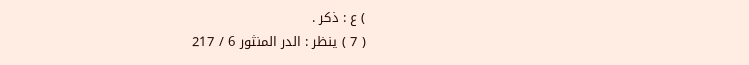) ع : ذكر .
( 7 ) ينظر : الدر المنثور 6 / 217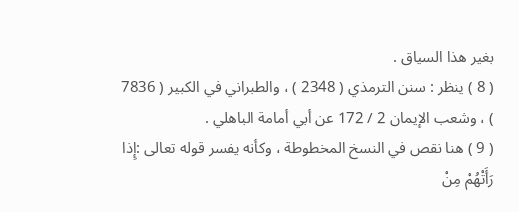بغير هذا السياق .
( 8 ) ينظر : سنن الترمذي ( 2348 ) ، والطبراني في الكبير ( 7836 ) ، وشعب الإيمان 2 / 172 عن أبي أمامة الباهلي .
( 9 ) هنا نقص في النسخ المخطوطة ، وكأنه يفسر قوله تعالى :إِذا رَأَتْهُمْ مِنْ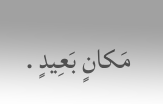مَكانٍ بَعِيدٍ .